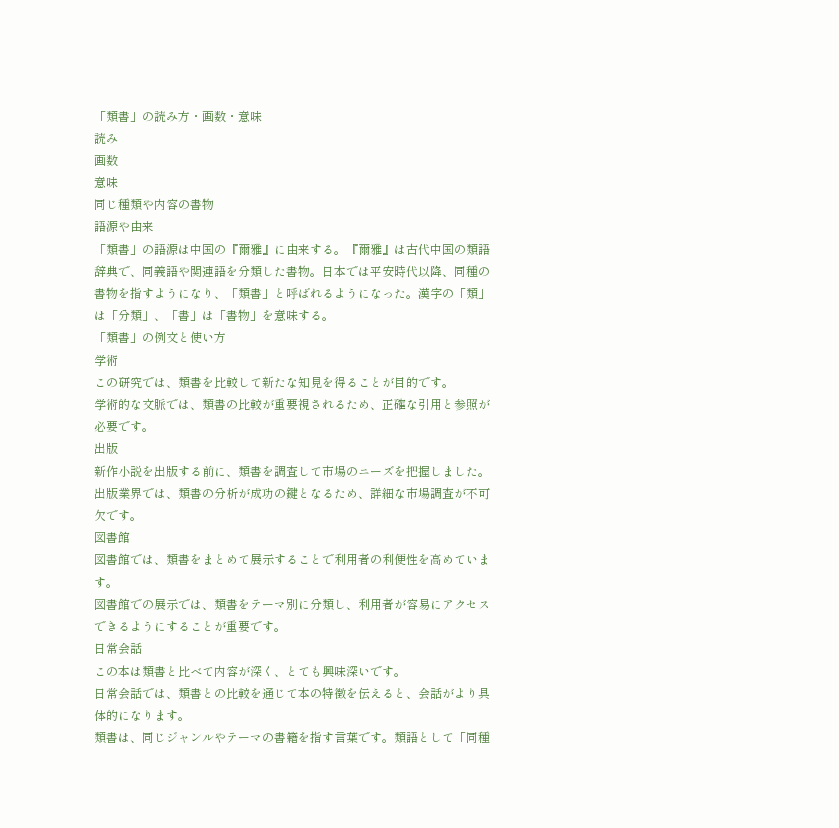「類書」の読み方・画数・意味
読み
画数
意味
同じ種類や内容の書物
語源や由来
「類書」の語源は中国の『爾雅』に由来する。『爾雅』は古代中国の類語辞典で、同義語や関連語を分類した書物。日本では平安時代以降、同種の書物を指すようになり、「類書」と呼ばれるようになった。漢字の「類」は「分類」、「書」は「書物」を意味する。
「類書」の例文と使い方
学術
この研究では、類書を比較して新たな知見を得ることが目的です。
学術的な文脈では、類書の比較が重要視されるため、正確な引用と参照が必要です。
出版
新作小説を出版する前に、類書を調査して市場のニーズを把握しました。
出版業界では、類書の分析が成功の鍵となるため、詳細な市場調査が不可欠です。
図書館
図書館では、類書をまとめて展示することで利用者の利便性を高めています。
図書館での展示では、類書をテーマ別に分類し、利用者が容易にアクセスできるようにすることが重要です。
日常会話
この本は類書と比べて内容が深く、とても興味深いです。
日常会話では、類書との比較を通じて本の特徴を伝えると、会話がより具体的になります。
類書は、同じジャンルやテーマの書籍を指す言葉です。類語として「同種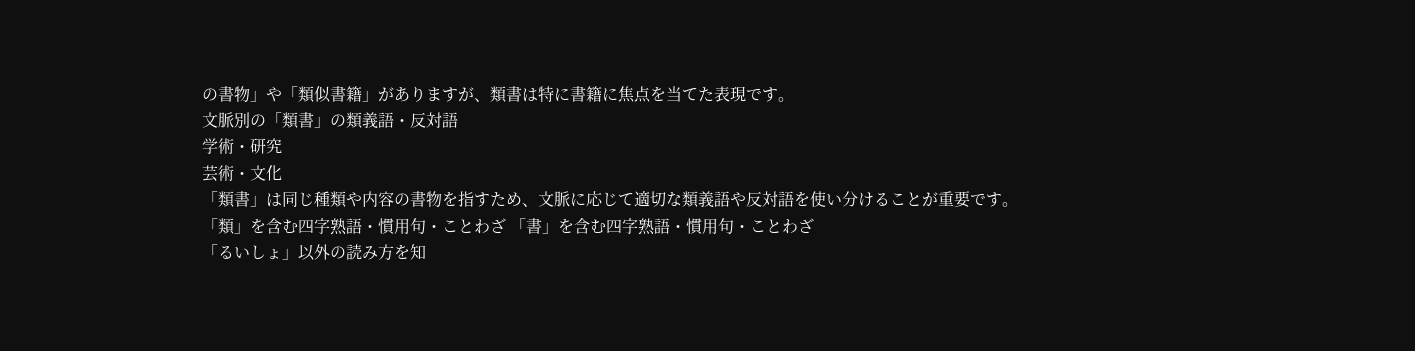の書物」や「類似書籍」がありますが、類書は特に書籍に焦点を当てた表現です。
文脈別の「類書」の類義語・反対語
学術・研究
芸術・文化
「類書」は同じ種類や内容の書物を指すため、文脈に応じて適切な類義語や反対語を使い分けることが重要です。
「類」を含む四字熟語・慣用句・ことわざ 「書」を含む四字熟語・慣用句・ことわざ
「るいしょ」以外の読み方を知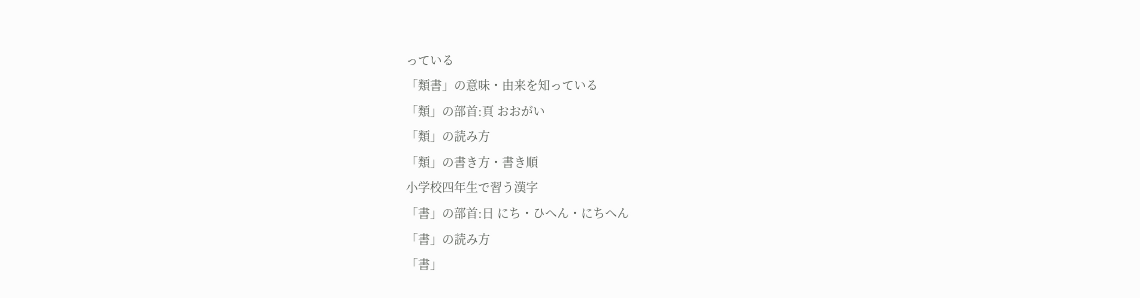っている
「類書」の意味・由来を知っている
「類」の部首:頁 おおがい
「類」の読み方
「類」の書き方・書き順
小学校四年生で習う漢字
「書」の部首:日 にち・ひへん・にちへん
「書」の読み方
「書」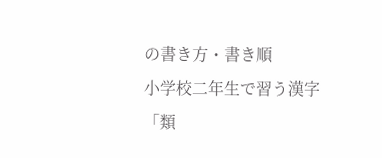の書き方・書き順
小学校二年生で習う漢字
「類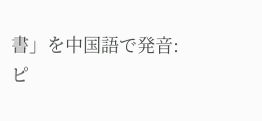書」を中国語で発音:
ピ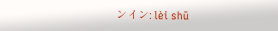ンイン: lèi shū